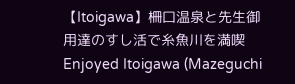【Itoigawa】柵口温泉と先生御用達のすし活で糸魚川を満喫
Enjoyed Itoigawa (Mazeguchi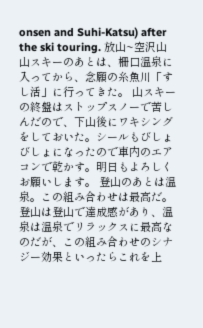onsen and Suhi-Katsu) after the ski touring. 放山~空沢山 山スキーのあとは、柵口温泉に入ってから、念願の糸魚川「すし活」に行ってきた。 山スキーの終盤はストップスノーで苦しんだので、下山後にワキシングをしておいた。シールもびしょびしょになったので車内のエアコンで乾かす。明日もよろしくお願いします。 登山のあとは温泉。この組み合わせは最高だ。登山は登山で達成感があり、温泉は温泉でリラックスに最高なのだが、この組み合わせのシナジー効果といったらこれを上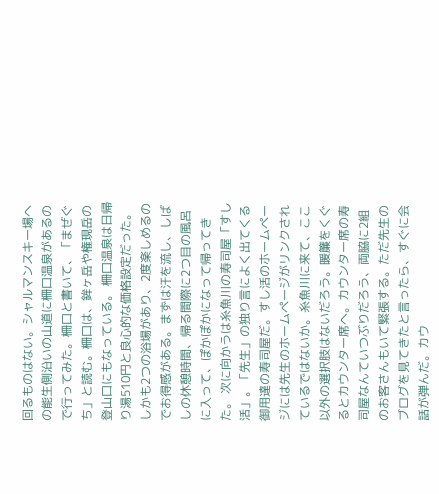回るものはない。シャルマンスキー場への能生側沿いの山道に柵口温泉があるので行ってみた。柵口と書いて、「まぜぐち」と読む。柵口は、鉾ヶ岳や権現岳の登山口にもなっている。 柵口温泉は日帰り湯510円と良心的な価格設定だった。しかも2つの浴場があり、2度楽しめるのでお得感がある。まずは汗を流し、しばしの休憩時間、帰る間際に2つ目の風呂に入って、ぽかぽかになって帰ってきた。 次に向かうは糸魚川の寿司屋「すし活」。「先生」の独り言によく出てくる御用達の寿司屋だ。すし活のホームページには先生のホームページがリンクされているではないか。糸魚川に来て、ここ以外の選択肢はないだろう。暖簾をくぐるとカウンター席へ。カウンター席の寿司屋なんていつぶりだろう、両脇に2組のお客さんもいて緊張する。ただ先生のブログを見てきたと言ったら、すぐに会話が弾んだ。カウ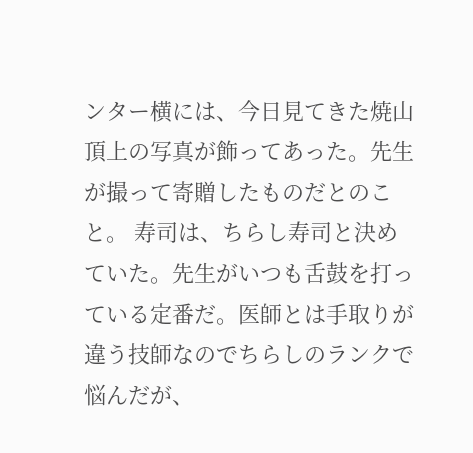ンター横には、今日見てきた焼山頂上の写真が飾ってあった。先生が撮って寄贈したものだとのこと。 寿司は、ちらし寿司と決めていた。先生がいつも舌鼓を打っている定番だ。医師とは手取りが違う技師なのでちらしのランクで悩んだが、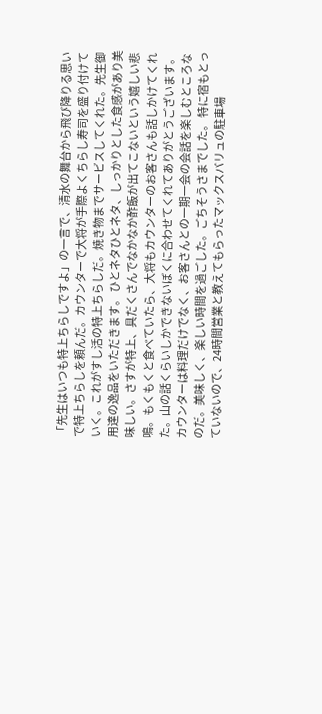「先生はいつも特上ちらしですよ」の一言で、清水の舞台から飛び降りる思いで特上ちらしを頼んだ。カウンターで大将が手際よくちらし寿司を盛り付けていく。これがすし活の特上ちらしだ。焼き物までサービスしてくれた。先生御用達の逸品をいただきます。 ひとネタひとネタ、しっかりとした食感があり美味しい。さすが特上、具だくさんでなかなか酢飯が出てこないという嬉しい悲鳴。もくもくと食べていたら、大将もカウンターのお客さんも話しかけてくれた。山の話くらいしかできないぼくに合わせてくれてありがとうございます。カウンターは料理だけでなく、お客さんとの一期一会の会話を楽しむところなのだ。美味しく、楽しい時間を過ごした。ごちそうさまでした。 特に宿もとっていないので、24時間営業と教えてもらったマックスバリュの駐車場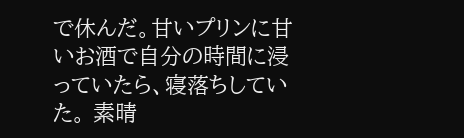で休んだ。甘いプリンに甘いお酒で自分の時間に浸っていたら、寝落ちしていた。 素晴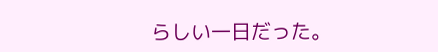らしい一日だった。